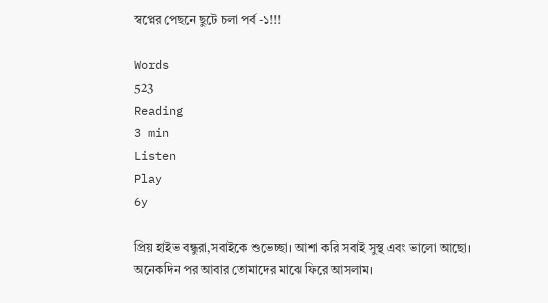স্বপ্নের পেছনে ছুটে চলা পর্ব -১!!!

Words
523
Reading
3 min
Listen
Play
6y

প্রিয় হাইভ বন্ধুরা,সবাইকে শুভেচ্ছা। আশা করি সবাই সুস্থ এবং ভালো আছো। অনেকদিন পর আবার তোমাদের মাঝে ফিরে আসলাম।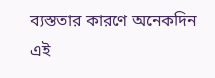ব্যস্ততার কারণে অনেকদিন এই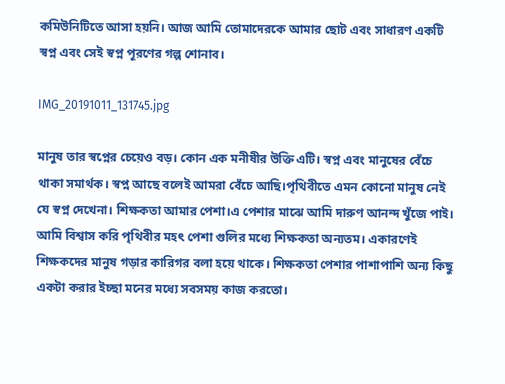কমিউনিটিতে আসা হয়নি। আজ আমি তোমাদেরকে আমার ছোট এবং সাধারণ একটি স্বপ্ন এবং সেই স্বপ্ন পূরণের গল্প শোনাব।

IMG_20191011_131745.jpg

মানুষ তার স্বপ্নের চেয়েও বড়। কোন এক মনীষীর উক্তি এটি। স্বপ্ন এবং মানুষের বেঁচে থাকা সমার্থক। স্বপ্ন আছে বলেই আমরা বেঁচে আছি।পৃথিবীতে এমন কোনো মানুষ নেই যে স্বপ্ন দেখেনা। শিক্ষকতা আমার পেশা।এ পেশার মাঝে আমি দারুণ আনন্দ খুঁজে পাই। আমি বিশ্বাস করি পৃথিবীর মহৎ পেশা গুলির মধ্যে শিক্ষকতা অন্যতম। একারণেই শিক্ষকদের মানুষ গড়ার কারিগর বলা হয়ে থাকে। শিক্ষকতা পেশার পাশাপাশি অন্য কিছু একটা করার ইচ্ছা মনের মধ্যে সবসময় কাজ করতো।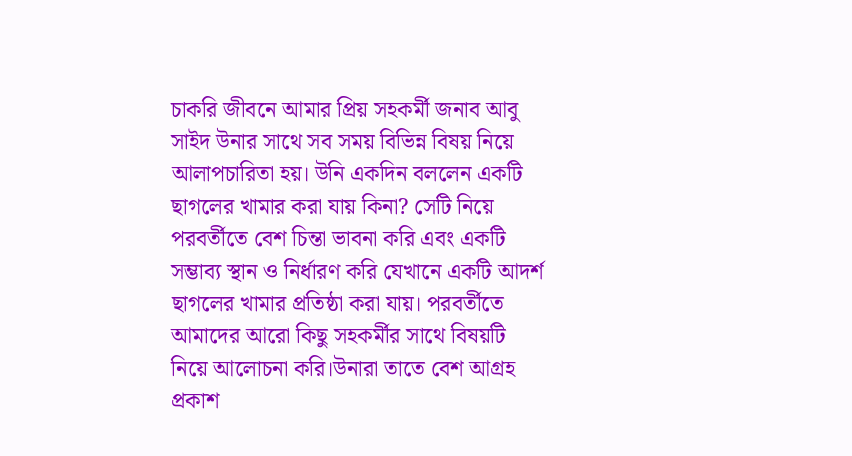চাকরি জীবনে আমার প্রিয় সহকর্মী জনাব আবু সাইদ উনার সাথে সব সময় বিভিন্ন বিষয় নিয়ে আলাপচারিতা হয়। উনি একদিন বললেন একটি ছাগলের খামার করা যায় কিনা? সেটি নিয়ে পরবর্তীতে বেশ চিন্তা ভাবনা করি এবং একটি সম্ভাব্য স্থান ও নির্ধারণ করি যেখানে একটি আদর্শ ছাগলের খামার প্রতিষ্ঠা করা যায়। পরবর্তীতে আমাদের আরো কিছু সহকর্মীর সাথে বিষয়টি নিয়ে আলোচনা করি।উনারা তাতে বেশ আগ্রহ প্রকাশ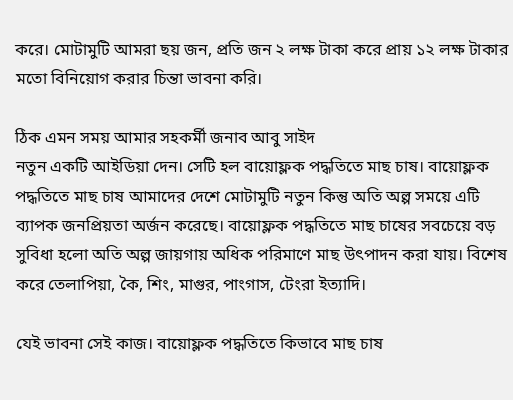করে। মোটামুটি আমরা ছয় জন, প্রতি জন ২ লক্ষ টাকা করে প্রায় ১২ লক্ষ টাকার মতো বিনিয়োগ করার চিন্তা ভাবনা করি।

ঠিক এমন সময় আমার সহকর্মী জনাব আবু সাইদ
নতুন একটি আইডিয়া দেন। সেটি হল বায়োফ্লক পদ্ধতিতে মাছ চাষ। বায়োফ্লক পদ্ধতিতে মাছ চাষ আমাদের দেশে মোটামুটি নতুন কিন্তু অতি অল্প সময়ে এটি ব্যাপক জনপ্রিয়তা অর্জন করেছে। বায়োফ্লক পদ্ধতিতে মাছ চাষের সবচেয়ে বড় সুবিধা হলো অতি অল্প জায়গায় অধিক পরিমাণে মাছ উৎপাদন করা যায়। বিশেষ করে তেলাপিয়া, কৈ, শিং, মাগুর, পাংগাস, টেংরা ইত্যাদি।

যেই ভাবনা সেই কাজ। বায়োফ্লক পদ্ধতিতে কিভাবে মাছ চাষ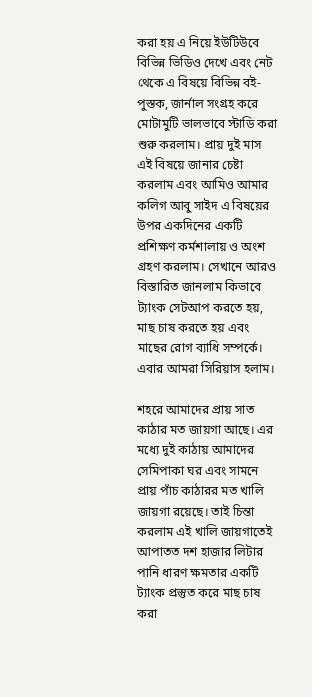করা হয় এ নিয়ে ইউটিউবে বিভিন্ন ভিডিও দেখে এবং নেট থেকে এ বিষয়ে বিভিন্ন বই-পুস্তক, জার্নাল সংগ্রহ করে মোটামুটি ভালভাবে স্টাডি করা শুরু করলাম। প্রায় দুই মাস এই বিষয়ে জানার চেষ্টা করলাম এবং আমিও আমার কলিগ আবু সাইদ এ বিষয়ের উপর একদিনের একটি প্রশিক্ষণ কর্মশালায় ও অংশ গ্রহণ করলাম। সেখানে আরও বিস্তারিত জানলাম কিভাবে ট্যাংক সেটআপ করতে হয়, মাছ চাষ করতে হয় এবং মাছের রোগ ব্যাধি সম্পর্কে। এবার আমরা সিরিয়াস হলাম।

শহরে আমাদের প্রায় সাত কাঠার মত জায়গা আছে। এর মধ্যে দুই কাঠায় আমাদের সেমিপাকা ঘর এবং সামনে প্রায় পাঁচ কাঠারর মত খালি জায়গা রয়েছে। তাই চিন্তা করলাম এই খালি জায়গাতেই আপাতত দশ হাজার লিটার পানি ধারণ ক্ষমতার একটি ট্যাংক প্রস্তুত করে মাছ চাষ করা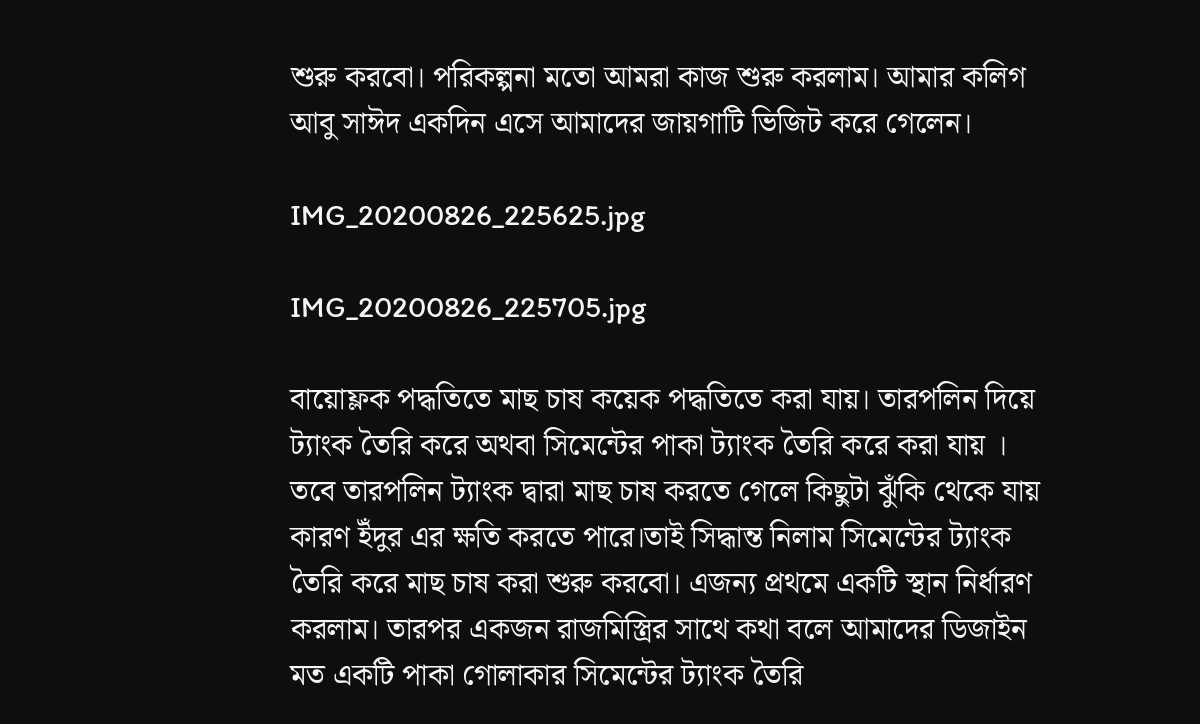শুরু করবো। পরিকল্পনা মতো আমরা কাজ শুরু করলাম। আমার কলিগ আবু সাঈদ একদিন এসে আমাদের জায়গাটি ভিজিট করে গেলেন।

IMG_20200826_225625.jpg

IMG_20200826_225705.jpg

বায়োফ্লক পদ্ধতিতে মাছ চাষ কয়েক পদ্ধতিতে করা যায়। তারপলিন দিয়ে ট্যাংক তৈরি করে অথবা সিমেন্টের পাকা ট্যাংক তৈরি করে করা যায় । তবে তারপলিন ট্যাংক দ্বারা মাছ চাষ করতে গেলে কিছুটা ঝুঁকি থেকে যায় কারণ ইঁদুর এর ক্ষতি করতে পারে।তাই সিদ্ধান্ত নিলাম সিমেন্টের ট্যাংক তৈরি করে মাছ চাষ করা শুরু করবো। এজন্য প্রথমে একটি স্থান নির্ধারণ করলাম। তারপর একজন রাজমিস্ত্রির সাথে কথা বলে আমাদের ডিজাইন মত একটি পাকা গোলাকার সিমেন্টের ট্যাংক তৈরি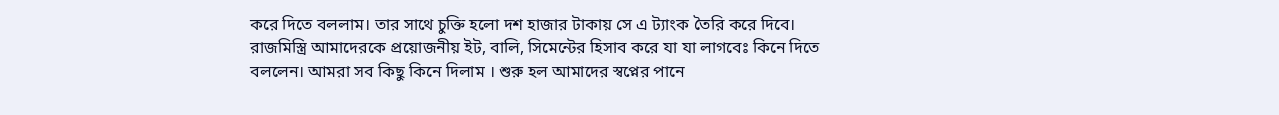করে দিতে বললাম। তার সাথে চুক্তি হলো দশ হাজার টাকায় সে এ ট্যাংক তৈরি করে দিবে। রাজমিস্ত্রি আমাদেরকে প্রয়োজনীয় ইট, বালি, সিমেন্টের হিসাব করে যা যা লাগবেঃ কিনে দিতে বললেন। আমরা সব কিছু কিনে দিলাম । শুরু হল আমাদের স্বপ্নের পানে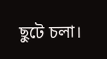ছুটে চলা।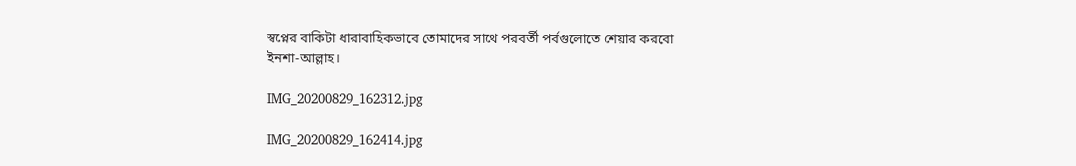স্বপ্নের বাকিটা ধারাবাহিকভাবে তোমাদের সাথে পরবর্তী পর্বগুলোতে শেয়ার করবো ইনশা-আল্লাহ।

IMG_20200829_162312.jpg

IMG_20200829_162414.jpg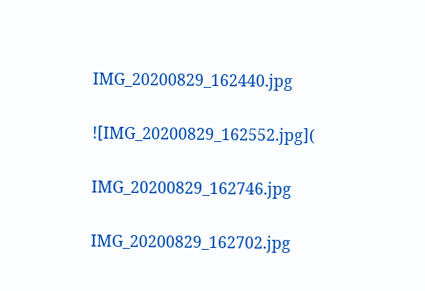IMG_20200829_162440.jpg

![IMG_20200829_162552.jpg](

IMG_20200829_162746.jpg

IMG_20200829_162702.jpg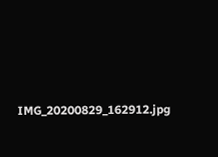IMG_20200829_162912.jpg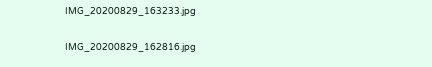IMG_20200829_163233.jpg

IMG_20200829_162816.jpg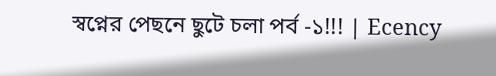স্বপ্নের পেছনে ছুটে চলা পর্ব -১!!! | Ecency